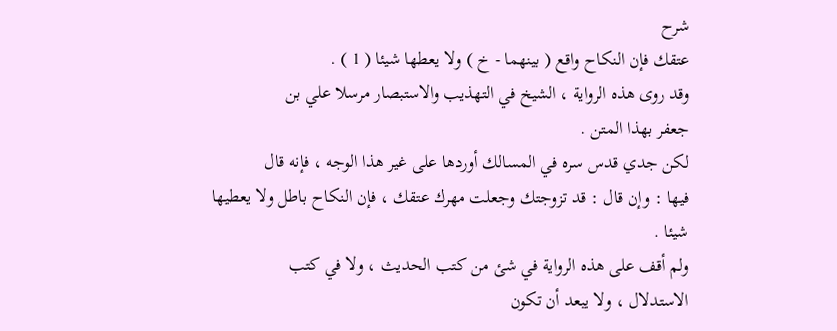شرح
عتقك فإن النكاح واقع ( بينهما - خ ) ولا يعطها شيئا ( 1 ) .
وقد روى هذه الرواية ، الشيخ في التهذيب والاستبصار مرسلا علي بن
جعفر بهذا المتن .
لكن جدي قدس سره في المسالك أوردها على غير هذا الوجه ، فإنه قال
فيها : وإن قال : قد تزوجتك وجعلت مهرك عتقك ، فإن النكاح باطل ولا يعطيها
شيئا .
ولم أقف على هذه الرواية في شئ من كتب الحديث ، ولا في كتب
الاستدلال ، ولا يبعد أن تكون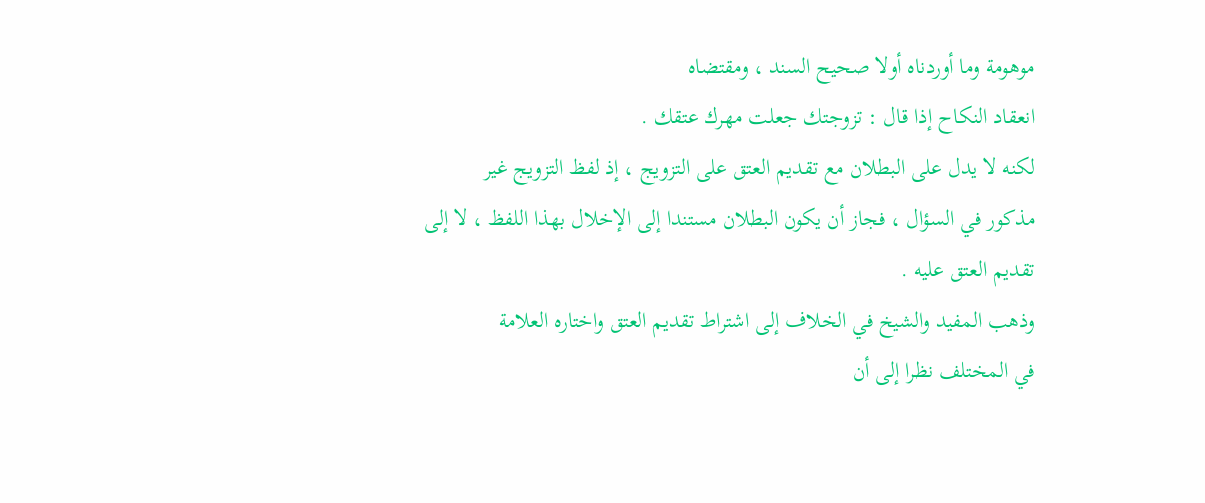موهومة وما أوردناه أولا صحيح السند ، ومقتضاه
انعقاد النكاح إذا قال : تزوجتك جعلت مهرك عتقك .
لكنه لا يدل على البطلان مع تقديم العتق على التزويج ، إذ لفظ التزويج غير
مذكور في السؤال ، فجاز أن يكون البطلان مستندا إلى الإخلال بهذا اللفظ ، لا إلى
تقديم العتق عليه .
وذهب المفيد والشيخ في الخلاف إلى اشتراط تقديم العتق واختاره العلامة
في المختلف نظرا إلى أن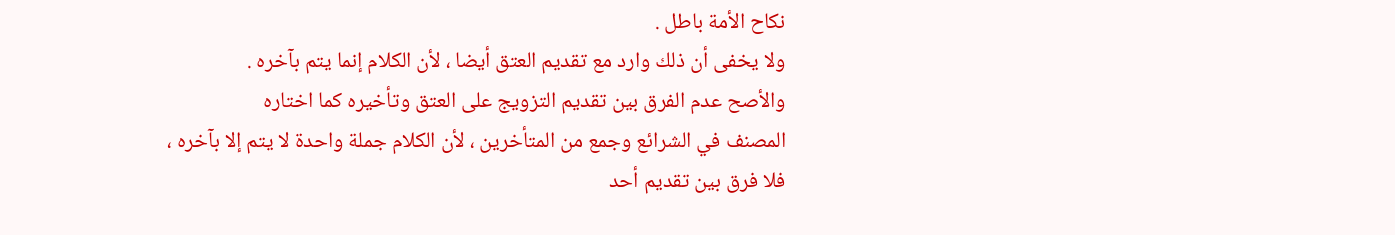نكاح الأمة باطل .
ولا يخفى أن ذلك وارد مع تقديم العتق أيضا ، لأن الكلام إنما يتم بآخره .
والأصح عدم الفرق بين تقديم التزويج على العتق وتأخيره كما اختاره
المصنف في الشرائع وجمع من المتأخرين ، لأن الكلام جملة واحدة لا يتم إلا بآخره ،
فلا فرق بين تقديم أحد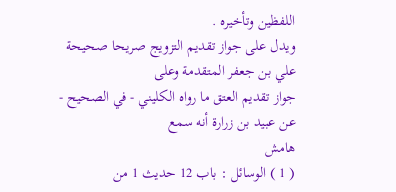اللفظين وتأخيره .
ويدل على جواز تقديم التزويج صريحا صحيحة علي بن جعفر المتقدمة وعلى
جواز تقديم العتق ما رواه الكليني - في الصحيح - عن عبيد بن زرارة أنه سمع
هامش
( 1 ) الوسائل : باب 12 حديث 1 من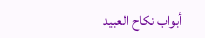أبواب نكاح العبيد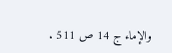والإماء ج 14 ص 511 .